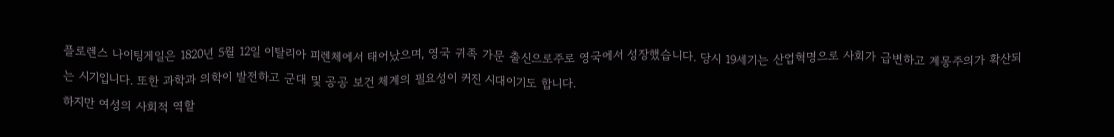플로렌스 나이팅게일은 1820년 5월 12일 이탈리아 피렌체에서 태어났으며, 영국 귀족 가문 출신으로주로 영국에서 성장했습니다. 당시 19세기는 산업혁명으로 사회가 급변하고 계몽주의가 확산되는 시기입니다. 또한 과학과 의학이 발전하고 군대 및 공공 보건 체계의 필요성이 커진 시대이기도 합니다.
하지만 여성의 사회적 역할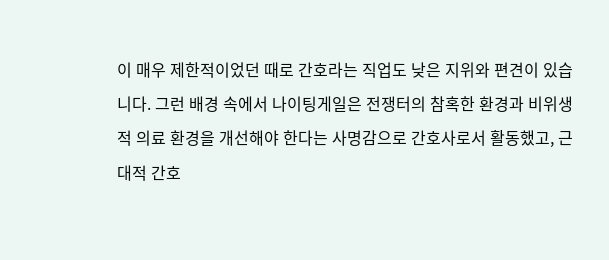이 매우 제한적이었던 때로 간호라는 직업도 낮은 지위와 편견이 있습니다. 그런 배경 속에서 나이팅게일은 전쟁터의 참혹한 환경과 비위생적 의료 환경을 개선해야 한다는 사명감으로 간호사로서 활동했고, 근대적 간호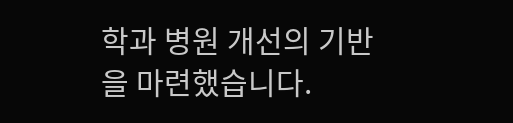학과 병원 개선의 기반을 마련했습니다.